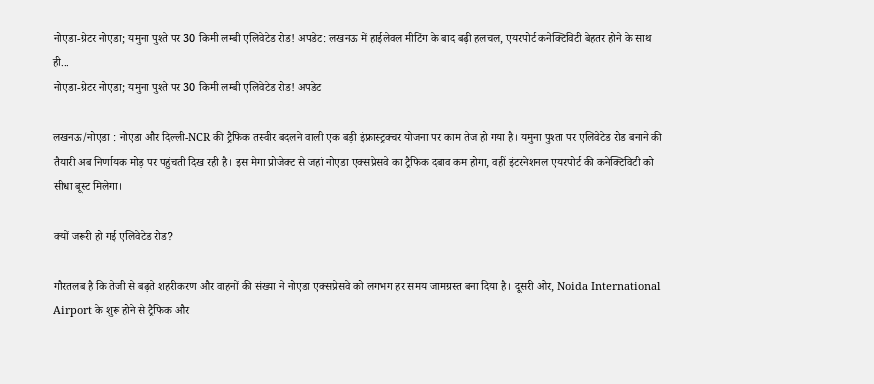नोएडा-ग्रेटर नोएडा; यमुना पुश्ते पर 30 किमी लम्बी एलिवेटेड रोड! अपडेट: लखनऊ में हाईलेवल मीटिंग के बाद बढ़ी हलचल, एयरपोर्ट कनेक्टिविटी बेहतर होने के साथ ही...
नोएडा-ग्रेटर नोएडा; यमुना पुश्ते पर 30 किमी लम्बी एलिवेटेड रोड! अपडेट

लखनऊ/नोएडा : नोएडा और दिल्ली-NCR की ट्रैफिक तस्वीर बदलने वाली एक बड़ी इंफ्रास्ट्रक्चर योजना पर काम तेज हो गया है। यमुना पुश्ता पर एलिवेटेड रोड बनाने की तैयारी अब निर्णायक मोड़ पर पहुंचती दिख रही है। इस मेगा प्रोजेक्ट से जहां नोएडा एक्सप्रेसवे का ट्रैफिक दबाव कम होगा, वहीं इंटरनेशनल एयरपोर्ट की कनेक्टिविटी को सीधा बूस्ट मिलेगा।

क्यों जरूरी हो गई एलिवेटेड रोड?

गौरतलब है कि तेजी से बढ़ते शहरीकरण और वाहनों की संख्या ने नोएडा एक्सप्रेसवे को लगभग हर समय जामग्रस्त बना दिया है। दूसरी ओर, Noida International Airport के शुरू होने से ट्रैफिक और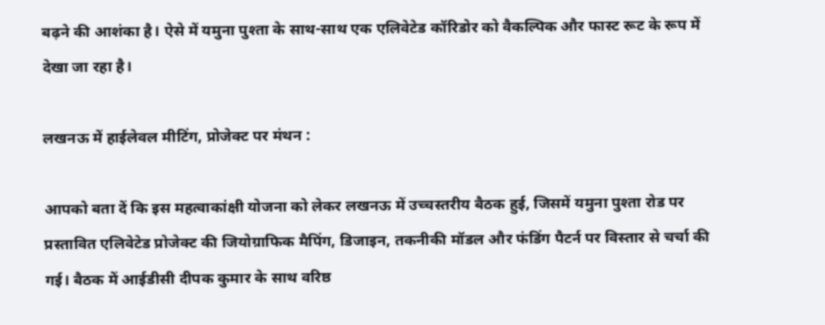बढ़ने की आशंका है। ऐसे में यमुना पुश्ता के साथ-साथ एक एलिवेटेड कॉरिडोर को वैकल्पिक और फास्ट रूट के रूप में देखा जा रहा है।

लखनऊ में हाईलेवल मीटिंग, प्रोजेक्ट पर मंथन :

आपको बता दें कि इस महत्वाकांक्षी योजना को लेकर लखनऊ में उच्चस्तरीय बैठक हुई, जिसमें यमुना पुश्ता रोड पर प्रस्तावित एलिवेटेड प्रोजेक्ट की जियोग्राफिक मैपिंग, डिजाइन, तकनीकी मॉडल और फंडिंग पैटर्न पर विस्तार से चर्चा की गई। बैठक में आईडीसी दीपक कुमार के साथ वरिष्ठ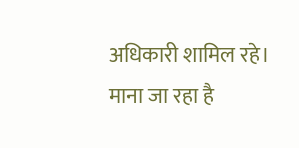अधिकारी शामिल रहे। माना जा रहा है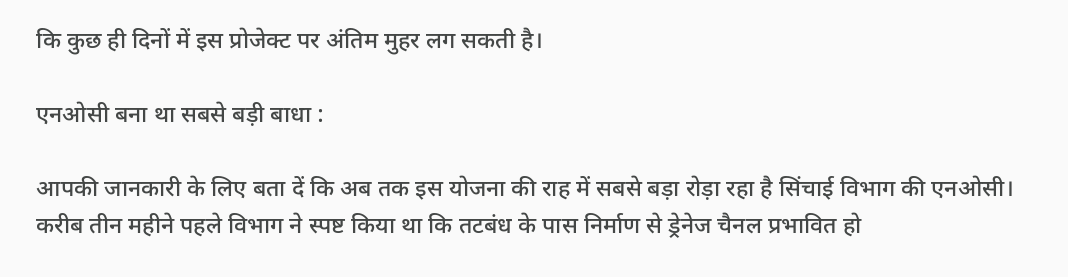कि कुछ ही दिनों में इस प्रोजेक्ट पर अंतिम मुहर लग सकती है।

एनओसी बना था सबसे बड़ी बाधा :

आपकी जानकारी के लिए बता दें कि अब तक इस योजना की राह में सबसे बड़ा रोड़ा रहा है सिंचाई विभाग की एनओसी। करीब तीन महीने पहले विभाग ने स्पष्ट किया था कि तटबंध के पास निर्माण से ड्रेनेज चैनल प्रभावित हो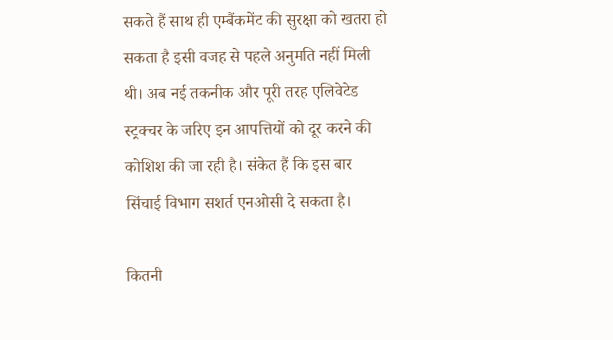सकते हैं साथ ही एम्बैंकमेंट की सुरक्षा को खतरा हो सकता है इसी वजह से पहले अनुमति नहीं मिली थी। अब नई तकनीक और पूरी तरह एलिवेटेड स्ट्रक्चर के जरिए इन आपत्तियों को दूर करने की कोशिश की जा रही है। संकेत हैं कि इस बार सिंचाई विभाग सशर्त एनओसी दे सकता है।

कितनी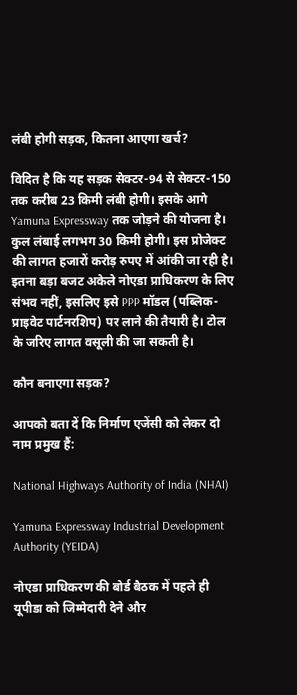लंबी होगी सड़क, कितना आएगा खर्च?

विदित है कि यह सड़क सेक्टर-94 से सेक्टर-150 तक करीब 23 किमी लंबी होगी। इसके आगे Yamuna Expressway तक जोड़ने की योजना है। कुल लंबाई लगभग 30 किमी होगी। इस प्रोजेक्ट की लागत हजारों करोड़ रुपए में आंकी जा रही है। इतना बड़ा बजट अकेले नोएडा प्राधिकरण के लिए संभव नहीं, इसलिए इसे PPP मॉडल (पब्लिक-प्राइवेट पार्टनरशिप) पर लाने की तैयारी है। टोल के जरिए लागत वसूली की जा सकती है।

कौन बनाएगा सड़क?

आपको बता दें कि निर्माण एजेंसी को लेकर दो नाम प्रमुख हैं:

National Highways Authority of India (NHAI)

Yamuna Expressway Industrial Development Authority (YEIDA)

नोएडा प्राधिकरण की बोर्ड बैठक में पहले ही यूपीडा को जिम्मेदारी देने और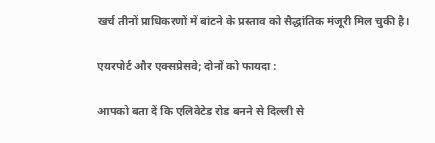खर्च तीनों प्राधिकरणों में बांटने के प्रस्ताव को सैद्धांतिक मंजूरी मिल चुकी है।

एयरपोर्ट और एक्सप्रेसवे; दोनों को फायदा :

आपको बता दें कि एलिवेटेड रोड बनने से दिल्ली से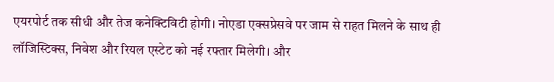एयरपोर्ट तक सीधी और तेज कनेक्टिविटी होगी। नोएडा एक्सप्रेसवे पर जाम से राहत मिलने के साथ ही लॉजिस्टिक्स, निवेश और रियल एस्टेट को नई रफ्तार मिलेगी। और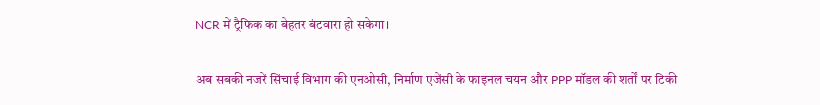NCR में ट्रैफिक का बेहतर बंटवारा हो सकेगा।

अब सबकी नजरें सिंचाई विभाग की एनओसी, निर्माण एजेंसी के फाइनल चयन और PPP मॉडल की शर्तों पर टिकी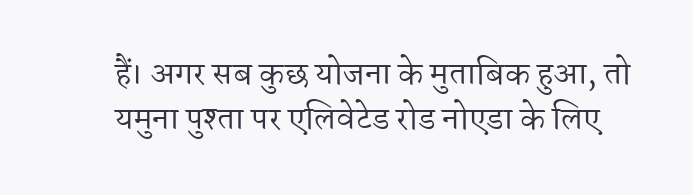हैं। अगर सब कुछ योजना के मुताबिक हुआ, तो यमुना पुश्ता पर एलिवेटेड रोड नोएडा के लिए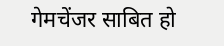गेमचेंजर साबित हो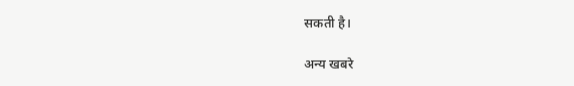सकती है।

अन्य खबरे